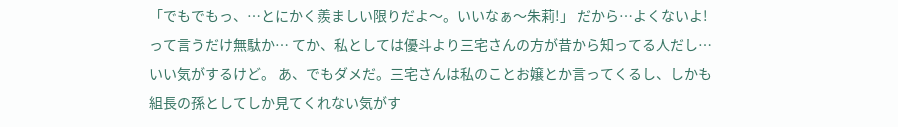「でもでもっ、…とにかく羨ましい限りだよ〜。いいなぁ〜朱莉!」 だから…よくないよ! って言うだけ無駄か… てか、私としては優斗より三宅さんの方が昔から知ってる人だし…いい気がするけど。 あ、でもダメだ。三宅さんは私のことお嬢とか言ってくるし、しかも組長の孫としてしか見てくれない気がす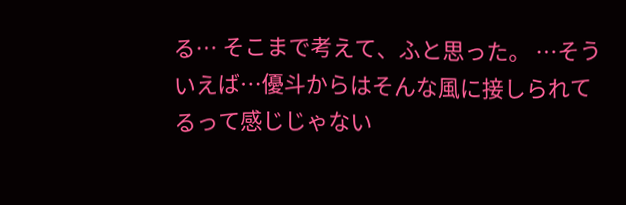る… そこまで考えて、ふと思った。 …そういえば…優斗からはそんな風に接しられてるって感じじゃない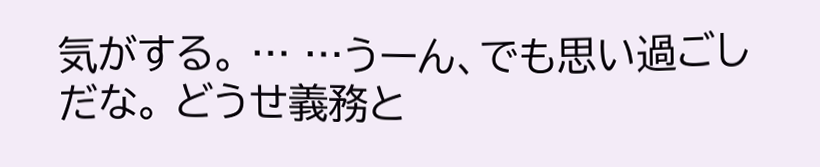気がする。 … …うーん、でも思い過ごしだな。 どうせ義務と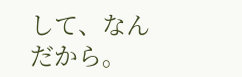して、なんだから。